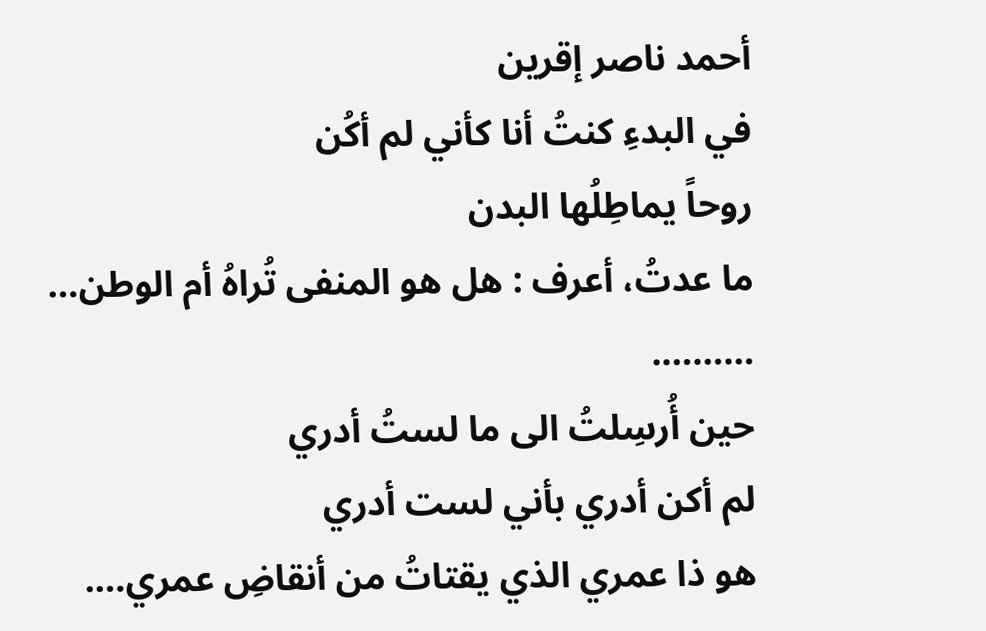أحمد ناصر إقرين
في البدءِ كنتُ أنا كأني لم أكُن
روحاً يماطِلُها البدن
ما عدتُ، أعرف : هل هو المنفى تُراهُ أم الوطن…
……….
حين أُرسِلتُ الى ما لستُ أدري
لم أكن أدري بأني لست أدري
هو ذا عمري الذي يقتاتُ من أنقاضِ عمري….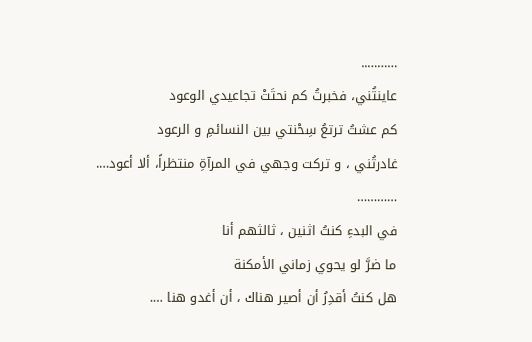………..
عاينتُني، فخبرتُ كم نحتَتْ تجاعيدي الوعود
كم عشتُ ترتعُ سِحْنتي بين النسائمِ و الرعود
غادرتُني ، و تركت وجهي في المرآةِ منتظراً، ألا أعود….
…………
في البدءِ كنتُ اثنين ، ثالثهم أنا
ما ضرَّ لو يحوي زماني الأمكنة
هل كنتُ أقدِرُ أن أصير هناك ، أن أغدو هنا ….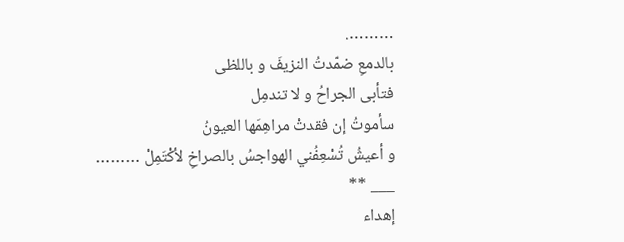……….
بالدمعِ ضمّدتُ النزيفَ و باللظى
فتأبى الجراحُ و لا تندمِل
سأموتُ إن فقدتْ مراهِمَها العيونُ
و أعيشُ تُسْعِفُني الهواجسُ بالصراخِ لأكْتَمِلْ ………
___ **
إهداء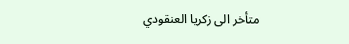متأخر الى زكريا العنقودي